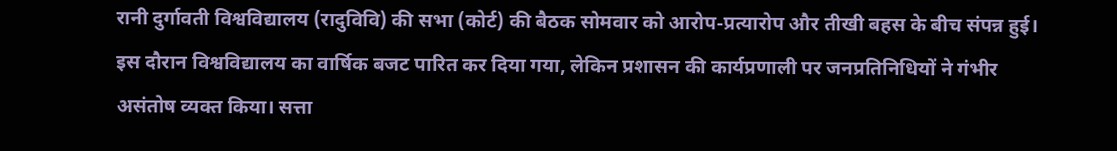रानी दुर्गावती विश्वविद्यालय (रादुविवि) की सभा (कोर्ट) की बैठक सोमवार को आरोप-प्रत्यारोप और तीखी बहस के बीच संपन्न हुई। इस दौरान विश्वविद्यालय का वार्षिक बजट पारित कर दिया गया, लेकिन प्रशासन की कार्यप्रणाली पर जनप्रतिनिधियों ने गंभीर असंतोष व्यक्त किया। सत्ता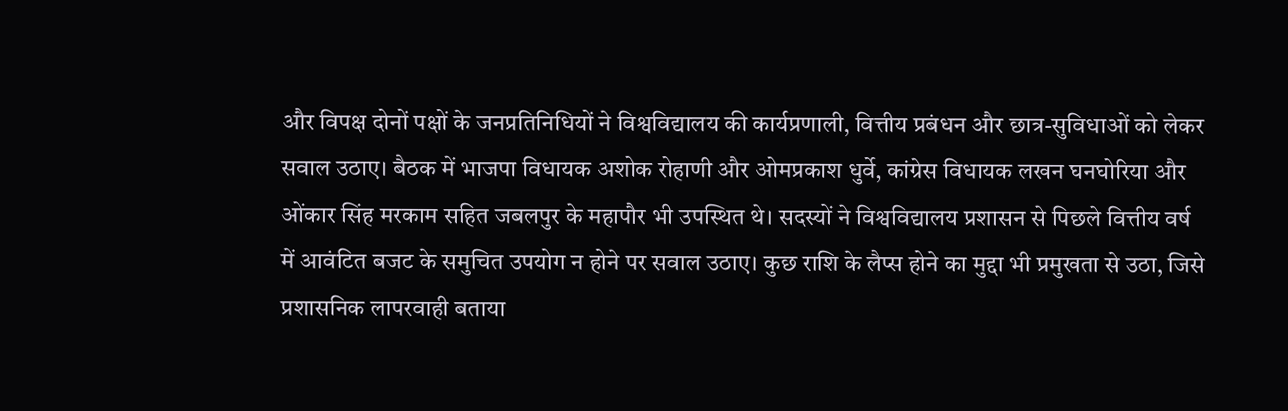और विपक्ष दोनों पक्षों के जनप्रतिनिधियों ने विश्वविद्यालय की कार्यप्रणाली, वित्तीय प्रबंधन और छात्र-सुविधाओं को लेकर सवाल उठाए। बैठक में भाजपा विधायक अशोक रोहाणी और ओमप्रकाश धुर्वे, कांग्रेस विधायक लखन घनघोरिया और ओंकार सिंह मरकाम सहित जबलपुर के महापौर भी उपस्थित थे। सदस्यों ने विश्वविद्यालय प्रशासन से पिछले वित्तीय वर्ष में आवंटित बजट के समुचित उपयोग न होने पर सवाल उठाए। कुछ राशि के लैप्स होने का मुद्दा भी प्रमुखता से उठा, जिसे प्रशासनिक लापरवाही बताया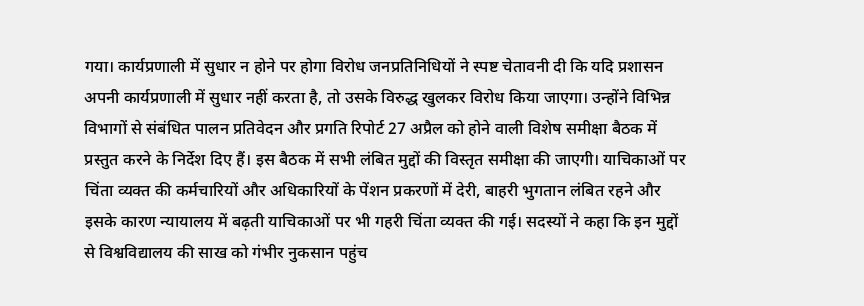गया। कार्यप्रणाली में सुधार न होने पर होगा विरोध जनप्रतिनिधियों ने स्पष्ट चेतावनी दी कि यदि प्रशासन अपनी कार्यप्रणाली में सुधार नहीं करता है, तो उसके विरुद्ध खुलकर विरोध किया जाएगा। उन्होंने विभिन्न विभागों से संबंधित पालन प्रतिवेदन और प्रगति रिपोर्ट 27 अप्रैल को होने वाली विशेष समीक्षा बैठक में प्रस्तुत करने के निर्देश दिए हैं। इस बैठक में सभी लंबित मुद्दों की विस्तृत समीक्षा की जाएगी। याचिकाओं पर चिंता व्यक्त की कर्मचारियों और अधिकारियों के पेंशन प्रकरणों में देरी, बाहरी भुगतान लंबित रहने और इसके कारण न्यायालय में बढ़ती याचिकाओं पर भी गहरी चिंता व्यक्त की गई। सदस्यों ने कहा कि इन मुद्दों से विश्वविद्यालय की साख को गंभीर नुकसान पहुंच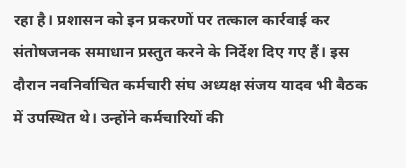रहा है। प्रशासन को इन प्रकरणों पर तत्काल कार्रवाई कर संतोषजनक समाधान प्रस्तुत करने के निर्देश दिए गए हैं। इस दौरान नवनिर्वाचित कर्मचारी संघ अध्यक्ष संजय यादव भी बैठक में उपस्थित थे। उन्होंने कर्मचारियों की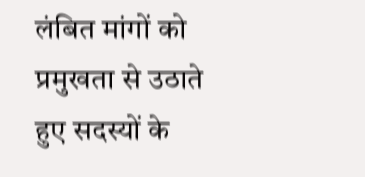लंबित मांगों को प्रमुखता से उठाते हुए सदस्यों के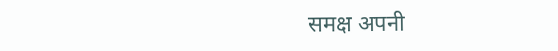समक्ष अपनी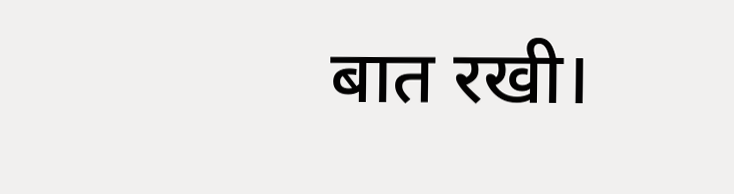बात रखी।